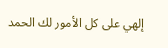إلهي على كل الأمور لك الحمد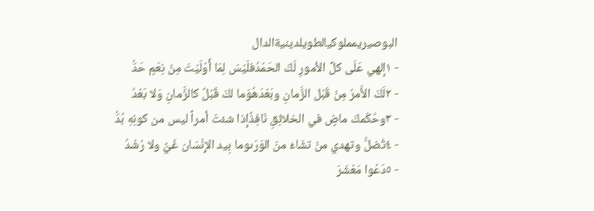البوصيريمملوكيالطويلدينيةالدال
- ١إلهي عَلَى كلِّ الأمورِ لَكَ الحَمْدُفلَيْسَ لِمَا أَوْلَيْتَ مِنْ نِعَمٍ حَدُّ
- ٢لَكَ الأَمرُ مِنْ قَبْل الزَّمانِ وبَعْدَهُوَما لكَ قَبْلٌ كالزَّمانِ وَلا بَعْدُ
- ٣وحُكْمكَ ماضٍ في الخلائِقِ نَافِذٌإذا شئتَ أمراً ليس من كونِهِ بُدُّ
- ٤تُضلُّ وتهدي منْ تشَاءُ منَ الوَرَىوما بِيد الإِنْسَان غَيٌّ ولا رُشْدُ
- ٥دَعُوا مَعْشَرَ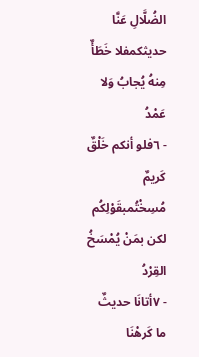الضُلَّالِ عَنَّا حديثكمفلا خَطَأٌ مِنهُ يُجابُ وَلا عَمْدُ
- ٦فلو أنكم خَلْقٌ كَريمٌ مُسِخْتُمبقَوْلِكُم لكن بمَنْ يُمْسَخُ القِرْدُ
- ٧أتانَا حديثٌ ما كَرهْنَا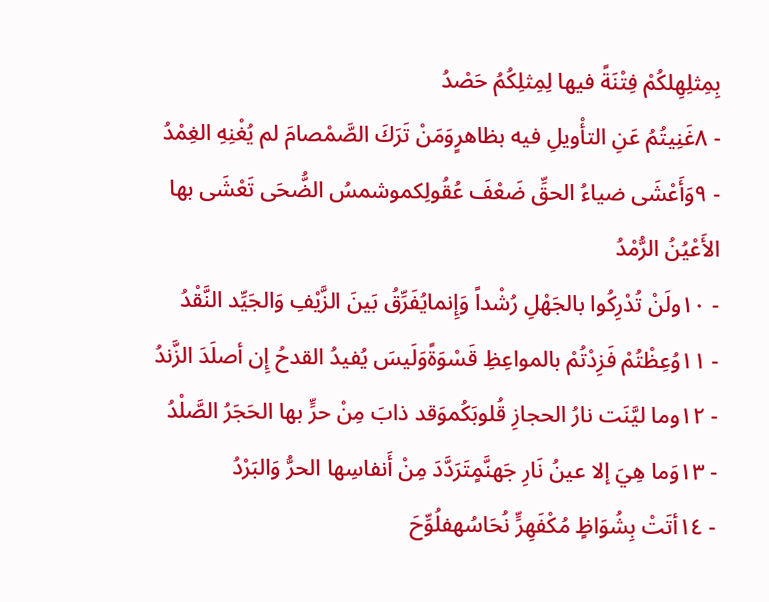بِمِثلِهِلكُمْ فِتْنَةً فيها لِمِثلِكُمُ حَصْدُ
- ٨غَنِيتُمُ عَنِ التأْويلِ فيه بظاهرٍوَمَنْ تَرَكَ الصَّمْصامَ لم يُغْنِهِ الغِمْدُ
- ٩وَأَعْشَى ضياءُ الحقِّ ضَعْفَ عُقُولِكموشمسُ الضُّحَى تَعْشَى بها الأَعْيُنُ الرُّمْدُ
- ١٠ولَنْ تُدْرِكُوا بالجَهْلِ رُشْداً وَإِنمايُفَرِّقُ بَينَ الزَّيْفِ وَالجَيِّد النَّقْدُ
- ١١وُعِظْتُمْ فَزِدْتُمْ بالمواعِظِ قَسْوَةًوَلَيسَ يُفيدُ القدحُ إِن أصلَدَ الزَّندُ
- ١٢وما ليَّنَت نارُ الحجازِ قُلوبَكُموَقد ذابَ مِنْ حرٍّ بها الحَجَرُ الصَّلْدُ
- ١٣وَما هِيَ إلا عينُ نَارِ جَهنَّمٍتَرَدَّدَ مِنْ أَنفاسِها الحرُّ وَالبَرْدُ
- ١٤أتَتْ بِشُوَاظٍ مُكْفَهِرٍّ نُحَاسُهفلُوِّحَ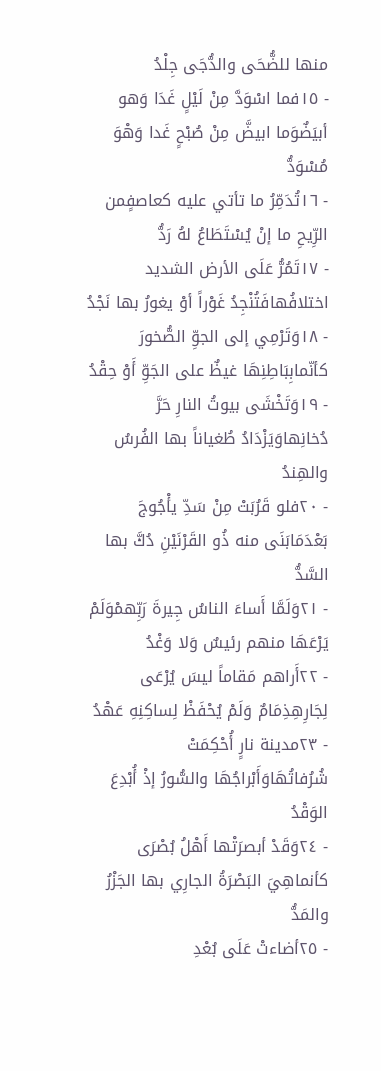منها للضُّحَى والدُّجَى جِلْدُ
- ١٥فما اسْوَدَّ مِنْ لَيْلٍ غَدَا وَهو أبيَضٌوَما ابيضَّ مِنْ صُبْحٍ غَدا وَهْوَ مُسْوَدُّ
- ١٦تُدَمِّرُ ما تأتي عليه كعاصفٍمن الرِّيحِ ما إنْ يُسْتَطَاعُ لهُ رَدُّ
- ١٧تَمُرُّ عَلَى الأرض الشديد اختلافُهافَتُنْجِدُ غَوْراً أوْ يغورُ بها نَجْدُ
- ١٨وَتَرْمِي إلى الجوِّ الصُّخورَ كأنّمابِبَاطِنِهَا غيظٌ على الجَوِّ أَوْ حِقْدُ
- ١٩وَتَخْشَى بيوتُ النارِ حَرَّ دُخانِهاوَيَزْدَادُ طُغياناً بها الفُرسُ والهِندُ
- ٢٠فلو قَرُبَتْ مِنْ سَدِّ يأْجُوجَ بَعْدَمَابَنَى منه ذُو القَرْنَيْنِ دُكَّ بها السَّدُّ
- ٢١وَلَمَّا أَساءَ الناسُ جِيرةَ رَبِّهمْوَلَمْ يَرْعَهَا منهم رئيسٌ وَلا وَغْدُ
- ٢٢أَراهم مَقاماً ليسَ يُرْعَى لِجَارِهِذِمَامٌ وَلَمْ يُحْفَظْ لِساكِنِهِ عَهْدُ
- ٢٣مدينة نارٍ أُحْكِمَتْ شُرُفاتُهَاوَأَبْراجُهَا والسُّورُ إذْ أُبْدِعَ الوَقْدُ
- ٢٤وَقَدْ أبصرَتْها أَهْلُ بُصْرَى كأنماهِيَ البَصْرَةُ الجارِي بها الجَزْرُ والمَدُّ
- ٢٥أضاءتْ عَلَى بُعْدِ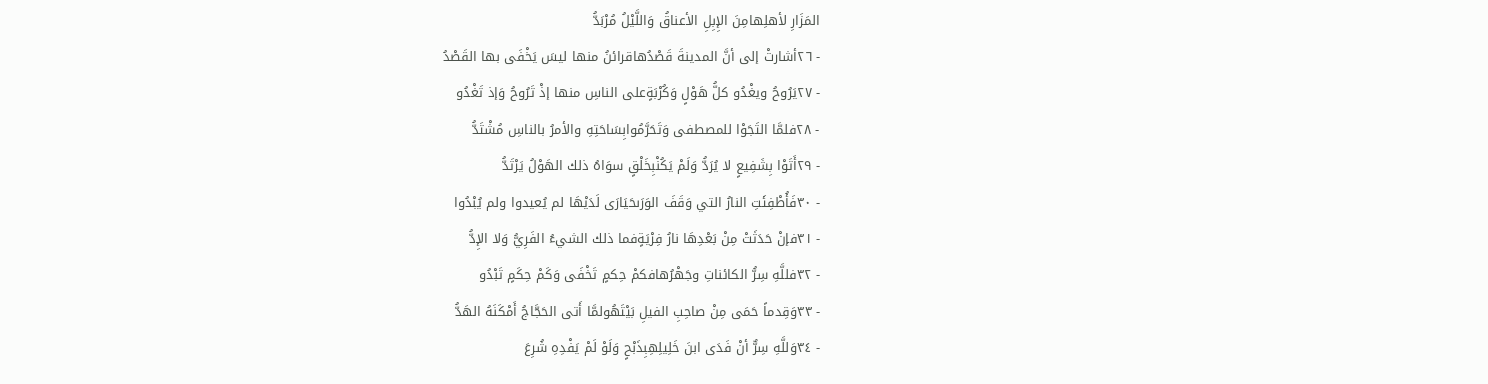المَزَارِ لأهلِهامِنَ الإِبِلِ الأعناقُ وَاللَّيْلُ مُرْبَدُّ
- ٢٦أشارتْ إلى أنَّ المدينةَ قَصْدُهاقرائنُ منها ليسَ يَخْفَى بها القَصْدُ
- ٢٧يَرُوحُ ويغْدُو كلُّ هَوْلٍ وَكُرْبَةٍعلى الناسِ منها إذْ تَرُوحُ وَإذ تَغْدُو
- ٢٨فلمَّا التَجَوْا للمصطفى وَتَحَرَّمُوابِسَاحَتِهِ والأمرُ بالناسِ مُشْتَدُّ
- ٢٩أَتَوْا بِشَفِيعٍ لا يُرَدُّ وَلَمْ يَكُنْبِخَلْقٍ سوَاهُ ذلك الهَوْلُ يَرْتَدُّ
- ٣٠فَأُطْفِئَتِ النارُ التي وَقَفَ الوَرَىحَيَارَى لَدَيْهَا لم يُعيدوا ولم يُبْدُوا
- ٣١فإنْ حَدَثَتْ مِنْ بَعْدِهَا نارُ فِرْيَةٍفما ذلك الشيءُ الفَرِيُّ وَلا الإِدُّ
- ٣٢فللَّهِ سِرُّ الكائناتِ وجَهْرُهافكمْ حِكمٍ تَخْفَى وَكَمْ حِكَمٍ تَبْدُو
- ٣٣وَقِدماً حَمَى مِنْ صاحِبِ الفيلِ بَيْتَهُولمَّا أَتى الحَجَّاجُ أَمْكَنَهُ الهَدُّ
- ٣٤وَللَّهِ سِرٌّ أنْ فَدَى ابنَ خَلِيلِهِبِذَبْحٍ وَلَوْ لَمْ يَفْدِهِ شُرِعَ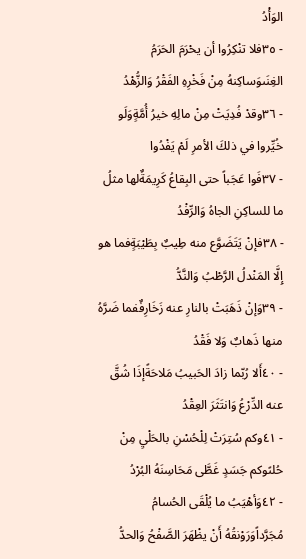الوَأْدُ
- ٣٥فلا تنْكِرُوا أن يحْرَمَ الحَرَمُ الغِنَىوَساكِنهُ مِنْ فَخْرِهِ الفَقْرُ وَالزُّهْدُ
- ٣٦وقدْ فُدِيَتْ مِنْ مالِهِ خيرُ أُمَّةٍوَلَو خُيِّروا في ذلكَ الأمرِ لَمْ يَفْدُوا
- ٣٧فَوا عَجَباً حتى البِقاعُ كَرِيمَةٌلها مثلُ ما للساكِنِ الجاهُ وَالرِّفْدُ
- ٣٨فإنْ يَتَضَوَّع منه طِيبٌ بِطَيْبَةٍفما هو إِلَّا المَنْدلُ الرَّطْبُ وَالنَّدُّ
- ٣٩وَإنْ ذَهَبَتْ بالنارِ عنه زَخَارِفٌفما ضَرَّهُ منها ذَهابٌ وَلا فَقْدُ
- ٤٠أَلا رُبّما زادَ الحَبيبُ مَلاحَةًإذَا شُقَّ عنه الدِّرْعُ وَانتَثَرَ العِقْدُ
- ٤١وكم سُتِرَتْ لِلْحُسْنِ بالحَلْيِ مِنْ حُلىًوكم جَسَدٍ غَطَّى مَحَاسِنَهُ البُرْدُ
- ٤٢وَأهْيَبُ ما يُلْقَى الحُسامُ مُجَرَّداًوَرَوْنقُهُ أَنْ يظْهَرَ الصَّفْحُ وَالحدُّ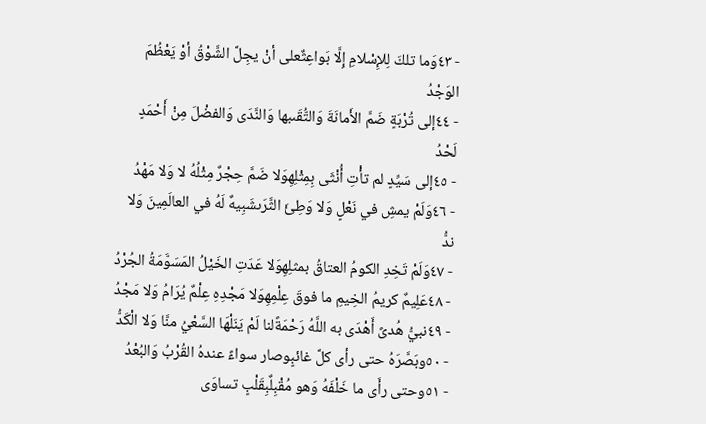- ٤٣وَما تلكَ لِلإِسْلامِ إِلَّا بَواعِثٌعلى أنْ يجِلَّ الشَّوْقُ أوْ يَعْظُمَ الوَجْدُ
- ٤٤إلى تُرْبَةٍ ضَمَّ الأَمانَةَ وَالتُّقَىبها وَالنَّدَى وَالفضْلَ مِنْ أَحْمَدٍ لَحْدُ
- ٤٥إلى سَيِّدٍ لم تأْتِ أُنْثَى بِمِثْلِهِوَلا ضَمَّ حِجْرٌ مِثْلُهُ لا وَلا مَهْدُ
- ٤٦وَلَمْ يمشِ في نَعْلٍ وَلا وَطِئَ الثَّرَىشَبِيهٌ لَهُ في العالَمِينَ وَلا ندُّ
- ٤٧وَلَمْ تَخِدِ الكومُ العتاقُ بمثلِهِوَلا عَدَتِ الخَيْلُ المَسَوَّمَةُ الجُرْدُ
- ٤٨عَلِيمٌ كريمُ الخِيمِ ما فوقَ عِلْمِهِوَلا مَجْدِهِ عِلْمٌ يُرَامُ وَلا مَجْدُ
- ٤٩نبيُّ هُدىً أَهْدَى به اللَّهُ رَحْمَةًلنا لَمْ يَنَلْهَا السَّعْيُ منَّا وَلا الْكَدُّ
- ٥٠وبَصَّرَهُ حتى رأى كلَّ غائبٍوصار سواءً عندهُ القُرْبُ وَالبُعْدُ
- ٥١وحتى رأَى ما خَلْفَهُ وَهو مُقْبِلٌبِقَلْبٍ تساوَى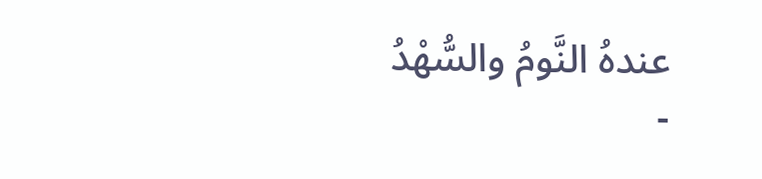عندهُ النَّومُ والسُّهْدُ
-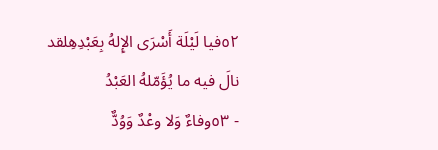٥٢فيا لَيْلَة أَسْرَى الإِلهُ بِعَبْدِهِلقد نالَ فيه ما يُؤَمّلهُ العَبْدُ
- ٥٣وفاءٌ وَلا وعْدٌ وَوُدٌّ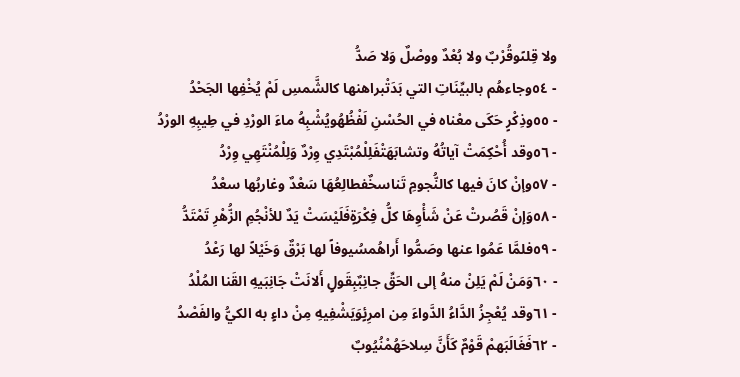ولا قِلىًوقُرْبٌ ولا بُعْدٌ ووصْلٌ وَلا صَدُّ
- ٥٤وجاءهُم بالبيِّنَاتِ التي بَدَتْبراهنها كالشَّمسِ لَمْ يُخْفِها الجَحْدُ
- ٥٥وذِكْرٍ حَكَى معْناه في الحُسْنِ لَفْظُهُويُشْبِهُ ماءَ الورْدِ في طِيبِهِ الورْدُ
- ٥٦وقد أُحْكِمَتْ آياتُهُ وتشابَهَتْفَلِلْمُبْتَدِي وِرْدٌ وَلِلْمُنْتَهِي وِرْدُ
- ٥٧وإنْ كانَ فيها كالنُّجومِ تَناسخٌفطالِعُهَا سَعْدٌ وغاربُها سعْدُ
- ٥٨وَإنْ قَصُرتْ عَنْ شَأْوِهَا كلُّ فِكْرَةٍفَلَيْسَتْ يَدٌ للأنْجُمِ الزُّهْرِ تَمْتَدُّ
- ٥٩فلمَّا عَمُوا عنها وصَمُّوا أَراهُمسُيوفاً لها بَرْقٌ وَخَيْلاً لها رَعْدُ
- ٦٠وَمَنْ لَمْ يَلِنْ منهُ إلى الحَقِّ جانِبٌبِقَولٍ أَلانَتْ جَانِبَيهِ القَنا المُلْدُ
- ٦١وقد يُعْجِزُ الدَّاءُ الدَّواءَ مِن امرِئٍوَيَشْفِيهِ مِنْ داءٍ به الكيُّ والفَصْدُ
- ٦٢فَغَالَبَهمْ قَوْمٌ كَأَنَّ سِلاحَهُمْنُيُوبٌ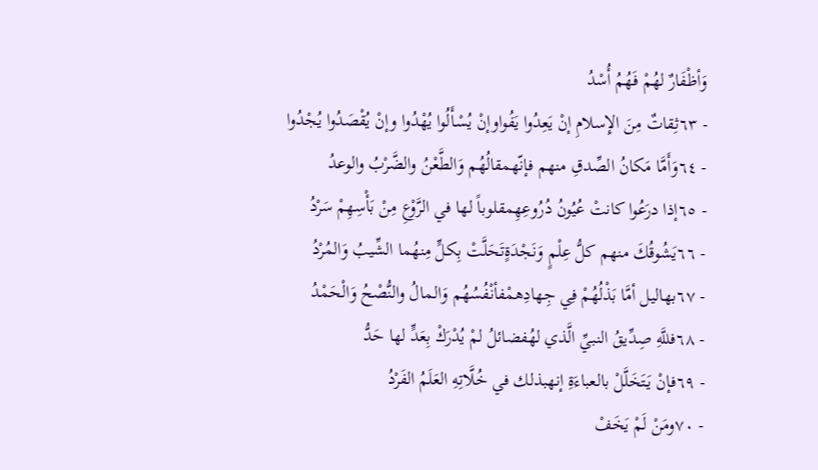وَأظْفَارٌ لهُمْ فَهُمُ أُسْدُ
- ٦٣ثِقاتٌ مِنَ الإِسلامِ إنْ يَعِدُوا يَفُواوإنْ يُسْأَلُوا يُهْدُوا وإنْ يُقْصَدُوا يُجْدُوا
- ٦٤وَأَمَّا مَكانُ الصِّدقِ منهم فإنّهمقالُهُم وَالطَّعْنُ والضَّرْبُ والوعدُ
- ٦٥إذا درَعُوا كانتْ عُيُونُ دُرُوعِهِمقلوباً لها في الرَّوْعِ مِنْ بَأْسِهِمْ سَرْدُ
- ٦٦يَشُوقُكَ منهم كلُّ عِلْمٍ وَنَجْدَةٍتَحَلَّتْ بِكلٍّ مِنهُما الشِّيبُ وَالمُرْدُ
- ٦٧بهاليل أمَّا بَذْلُهُمْ فِي جِهادِهمْفأنْفُسُهُم وَالمالُ والنُّصْحُ وَالْحَمْدُ
- ٦٨فللَّهِ صِدِّيقُ النبيِّ الَّذي لهُفضائلُ لمْ يُدْرَكْ بِعَدٍّ لها حَدُّ
- ٦٩فإنْ يَتَخَلَّلْ بالعباءَةِ إنهبذلك في خُلَّاتِهِ العَلَمُ الفَرْدُ
- ٧٠ومَنْ لَمْ يَخَفْ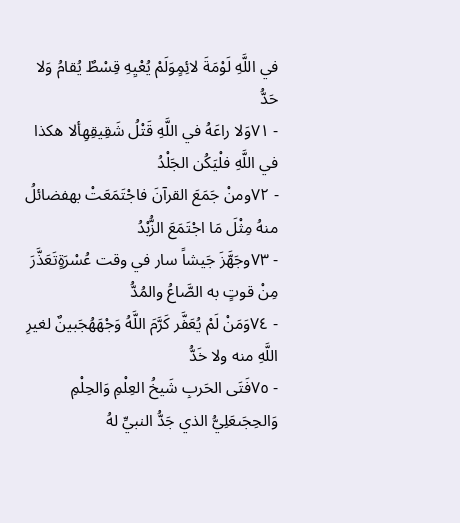في اللَّهِ لَوْمَةَ لائِمٍوَلَمْ يُعْيِهِ قِسْطٌ يُقامُ وَلا حَدُّ
- ٧١وَلا راعَهُ في اللَّهِ قَتْلُ شَقِيقِهِألا هكذا في اللَّهِ فلْيَكُن الجَلْدُ
- ٧٢ومنْ جَمَعَ القرآنَ فاجْتَمَعَتْ بهفضائلُ منهُ مِثْلَ مَا اجْتَمَعَ الزُّبْدُ
- ٧٣وجَهَّزَ جَيشاً سار في وقت عُسْرَةٍتَعَذَّرَ مِنْ قوتٍ به الصَّاعُ والمُدُّ
- ٧٤وَمَنْ لَمْ يُعَفَّر كَرَّمَ اللَّهُ وَجْهَهُجَبينٌ لغيرِ اللَّهِ منه ولا خَدُّ
- ٧٥فَتَى الحَربِ شَيخُ العِلْمِ وَالحِلْمِ وَالحِجَىعَلِيُّ الذي جَدُّ النبيِّ لهُ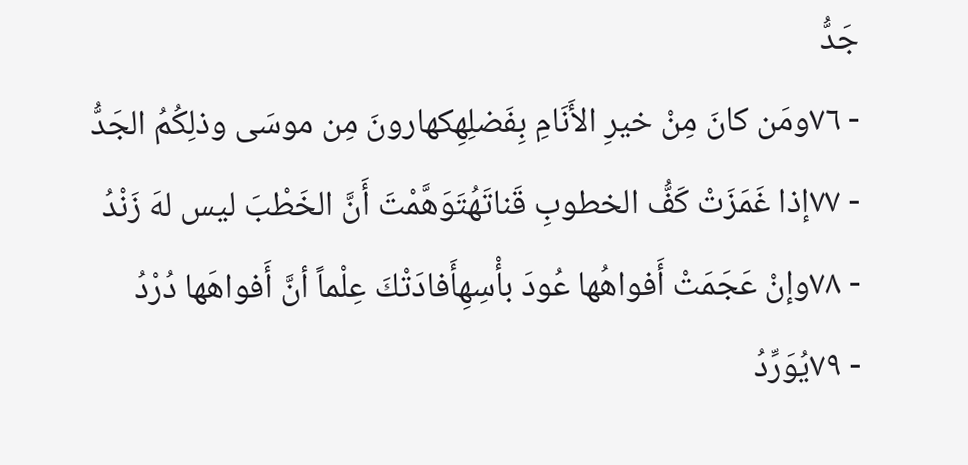جَدُّ
- ٧٦ومَن كانَ مِنْ خيرِ الأَنَامِ بِفَضلِهِكهارونَ مِن موسَى وذلِكُمُ الجَدُّ
- ٧٧إذا غَمَزَتْ كَفُّ الخطوبِ قَناتَهُتَوَهَّمْتَ أَنَّ الخَطْبَ ليس لهَ زَنْدُ
- ٧٨وإنْ عَجَمَتْ أَفواهُها عُودَ بأْسِهِأَفادَتْكَ عِلْماً أنَّ أَفواهَها دُرْدُ
- ٧٩يُوَرِّدُ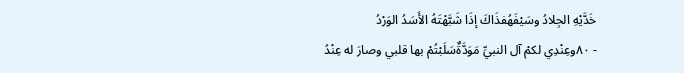خَدَّيْهِ الجِلادُ وسَيْفَهُفذَاكَ إذَا شَبَّهْتَهُ الأَسَدُ الوَرْدُ
- ٨٠وعِنْدِي لكمْ آل النبيِّ مَوَدَّةٌسَلَبْتُمْ بها قلبي وصارَ له عِنْدُ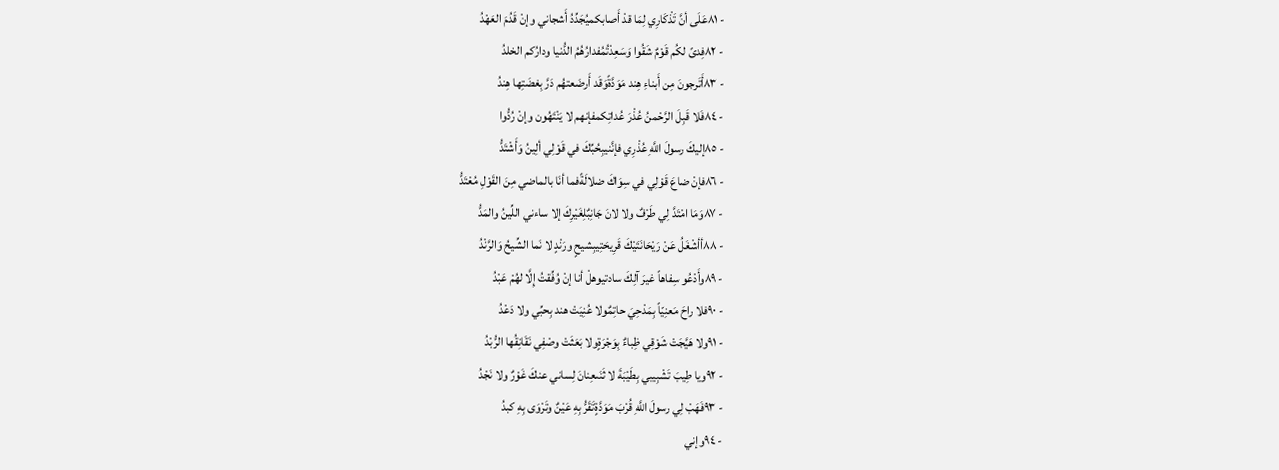- ٨١عَلَى أنَّ تَذْكَارِي لِمَا قدْ أَصابكميُجَدِّدُ أَشجاني وإنْ قَدُمَ العَهْدُ
- ٨٢فِدىً لكُم قَوْمٌ شَقُوا وَسَعِدْتُمُفدارُهُمُ الدُّنيا ودارُكم الخلدُ
- ٨٣أَتَرجونَ مِن أَبناءِ هِند مَوَدَّةًوَقَد أَرضَعتهُم دَرَّ بِغضَتِها هِندُ
- ٨٤فَلا قَبِلَ الرَّحْمنُ عُذْرَ عُداتِكمفإنهم لا يَنْتَهُون وإنْ رُدُّوا
- ٨٥إليكَ رسولَ اللَّهِ عُذْرِي فإنَّنيبِحُبِّكَ في قَوْلِي ألِينُ وَأَشْتَدُّ
- ٨٦فإنْ ضاعَ قَوْلِي في سِوَاكَ ضلالَةًفما أنَا بالماضي مِنَ القَوْلِ مُعْتَدُّ
- ٨٧وَمَا امْتَدَّ لِي طَرْفٌ ولا لانَ جَانِبٌلِغَيْرِكَ إلا ساءني اللِّينُ والمَدُّ
- ٨٨أأشْغَلُ عَنْ رَيْحَانَتَيْكَ قَرِيحَتِيبِشيحٍ ورَنْدٍ لا نَما الشِّيحُ وَالرَّنْدُ
- ٨٩وأَدْعُو سِفاهاً غيرَ آلِكَ سادتيوهلْ أنا إنْ وُفِّقتُ إِلَّا لهُمْ عَبْدُ
- ٩٠فلا راحَ مَعنِيّاً بِمَدْحِيَ حاتِمٌولا عُنِيَتْ هند بِحبِّي ولا دَعْدُ
- ٩١ولا هَيَّجَتْ شَوْقِي ظِباءٌ بِوَجْرَةٍولا بَعَثَتْ وصْفِي نَقَانِقُها الرُّبْدُ
- ٩٢ويا طِيبَ تَشْبِيبي بِطَيْبَةَ لا ثَنَىعِنانَ لِساني عنكَ غَوْرٌ ولا نَجْدُ
- ٩٣فَهَبْ لِي رسولَ اللَّهِ قُرْبَ مَوَدَّةٍتَقَرُّ بِهِ عَيْنٌ وتَرْوَى بِهِ كبدُ
- ٩٤وإني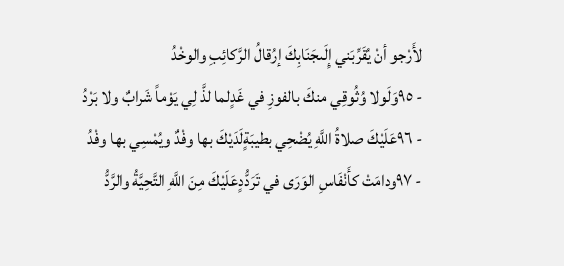لأَرْجو أنْ يُقَرِّبَني إِلَىجَنَابِكَ إرُقالُ الرَّكائِبِ والوخْدُ
- ٩٥وَلَولا وُثُوقِي منكَ بالفوزِ في غَدٍلما لذَّ لِي يَوْماً شَرابٌ ولا بَرْدُ
- ٩٦عَلَيْكَ صلاةُ اللَّهِ يُضْحِي بطيبَةٍلَدَيْكَ بها وفْدٌ ويُمْسِي بها وفْدُ
- ٩٧ودامَتْ كأَنْفَاسِ الوَرَى في تَرَدُّدٍعَلَيْكَ مِنَ اللَّهِ التَّحِيَّةُ والرَّدُّ